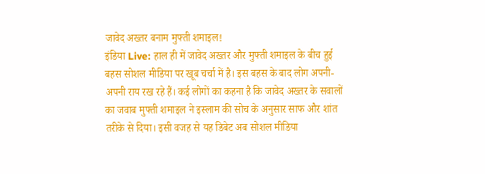जावेद अख्तर बनाम मुफ्ती शमाइल!
इंडिया Live: हाल ही में जावेद अख्तर और मुफ्ती शमाइल के बीच हुई बहस सोशल मीडिया पर खूब चर्चा में है। इस बहस के बाद लोग अपनी-अपनी राय रख रहे हैं। कई लोगों का कहना है कि जावेद अख्तर के सवालों का जवाब मुफ्ती शमाइल ने इस्लाम की सोच के अनुसार साफ और शांत तरीके से दिया। इसी वजह से यह डिबेट अब सोशल मीडिया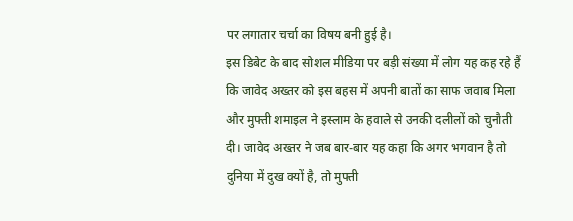पर लगातार चर्चा का विषय बनी हुई है।
इस डिबेट के बाद सोशल मीडिया पर बड़ी संख्या में लोग यह कह रहे हैं कि जावेद अख्तर को इस बहस में अपनी बातों का साफ जवाब मिला और मुफ्ती शमाइल ने इस्लाम के हवाले से उनकी दलीलों को चुनौती दी। जावेद अख्तर ने जब बार-बार यह कहा कि अगर भगवान है तो दुनिया में दुख क्यों है, तो मुफ्ती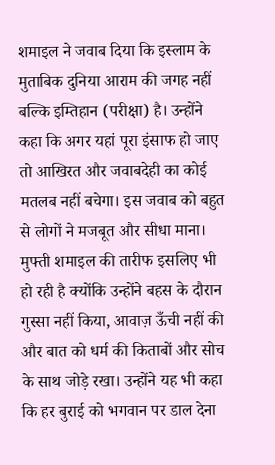शमाइल ने जवाब दिया कि इस्लाम के मुताबिक दुनिया आराम की जगह नहीं बल्कि इम्तिहान (परीक्षा) है। उन्होंने कहा कि अगर यहां पूरा इंसाफ हो जाए तो आखिरत और जवाबदेही का कोई मतलब नहीं बचेगा। इस जवाब को बहुत से लोगों ने मजबूत और सीधा माना।
मुफ्ती शमाइल की तारीफ इसलिए भी हो रही है क्योंकि उन्होंने बहस के दौरान गुस्सा नहीं किया, आवाज़ ऊँची नहीं की और बात को धर्म की किताबों और सोच के साथ जोड़े रखा। उन्होंने यह भी कहा कि हर बुराई को भगवान पर डाल देना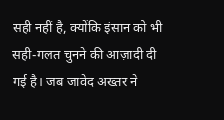सही नहीं है, क्योंकि इंसान को भी सही-गलत चुनने की आज़ादी दी गई है। जब जावेद अख्तर ने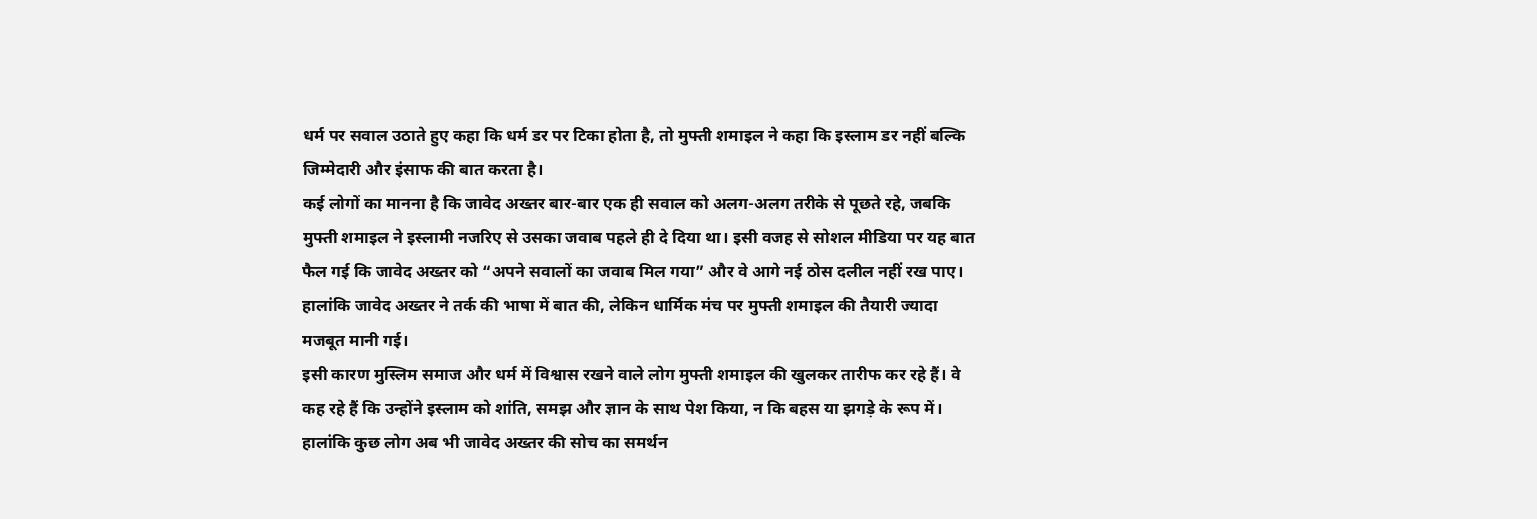धर्म पर सवाल उठाते हुए कहा कि धर्म डर पर टिका होता है, तो मुफ्ती शमाइल ने कहा कि इस्लाम डर नहीं बल्कि जिम्मेदारी और इंसाफ की बात करता है।
कई लोगों का मानना है कि जावेद अख्तर बार-बार एक ही सवाल को अलग-अलग तरीके से पूछते रहे, जबकि मुफ्ती शमाइल ने इस्लामी नजरिए से उसका जवाब पहले ही दे दिया था। इसी वजह से सोशल मीडिया पर यह बात फैल गई कि जावेद अख्तर को “अपने सवालों का जवाब मिल गया” और वे आगे नई ठोस दलील नहीं रख पाए। हालांकि जावेद अख्तर ने तर्क की भाषा में बात की, लेकिन धार्मिक मंच पर मुफ्ती शमाइल की तैयारी ज्यादा मजबूत मानी गई।
इसी कारण मुस्लिम समाज और धर्म में विश्वास रखने वाले लोग मुफ्ती शमाइल की खुलकर तारीफ कर रहे हैं। वे कह रहे हैं कि उन्होंने इस्लाम को शांति, समझ और ज्ञान के साथ पेश किया, न कि बहस या झगड़े के रूप में। हालांकि कुछ लोग अब भी जावेद अख्तर की सोच का समर्थन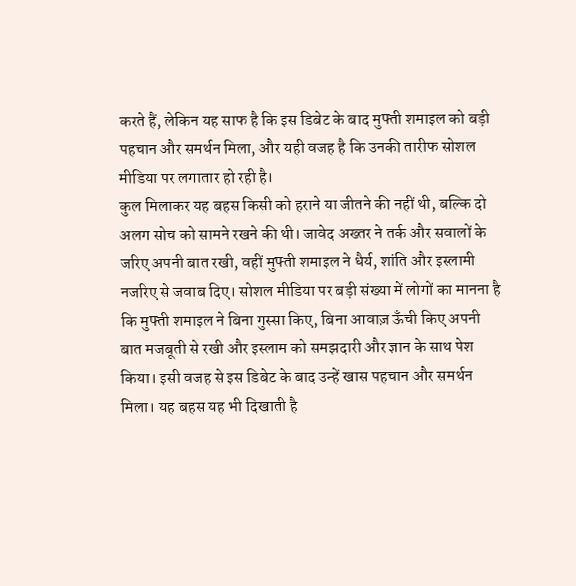करते हैं, लेकिन यह साफ है कि इस डिबेट के बाद मुफ्ती शमाइल को बड़ी पहचान और समर्थन मिला, और यही वजह है कि उनकी तारीफ सोशल मीडिया पर लगातार हो रही है।
कुल मिलाकर यह बहस किसी को हराने या जीतने की नहीं थी, बल्कि दो अलग सोच को सामने रखने की थी। जावेद अख्तर ने तर्क और सवालों के जरिए अपनी बात रखी, वहीं मुफ्ती शमाइल ने धैर्य, शांति और इस्लामी नजरिए से जवाब दिए। सोशल मीडिया पर बड़ी संख्या में लोगों का मानना है कि मुफ्ती शमाइल ने बिना गुस्सा किए, बिना आवाज़ ऊँची किए अपनी बात मजबूती से रखी और इस्लाम को समझदारी और ज्ञान के साथ पेश किया। इसी वजह से इस डिबेट के बाद उन्हें खास पहचान और समर्थन मिला। यह बहस यह भी दिखाती है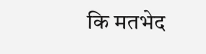कि मतभेद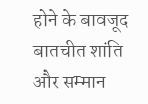होने के बावजूद बातचीत शांति और सम्मान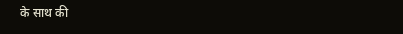के साथ की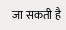जा सकती है